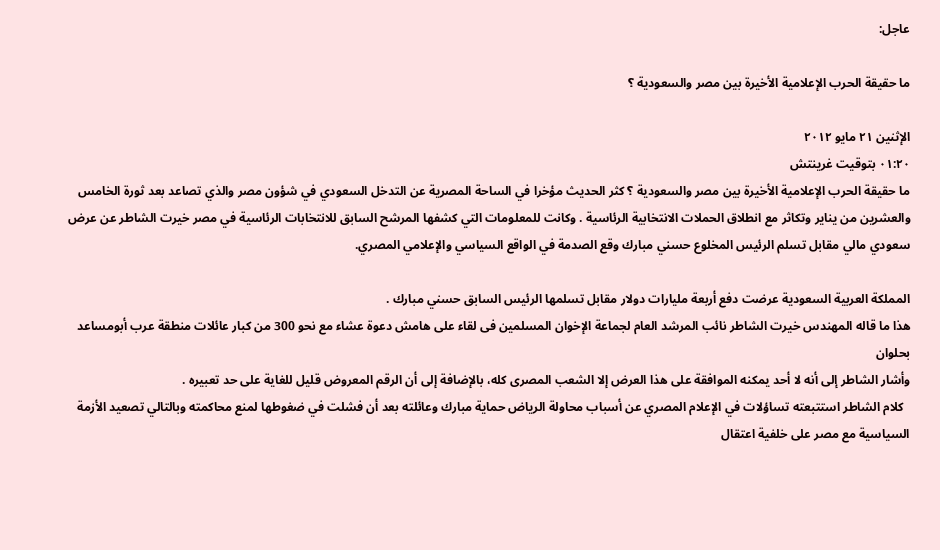عاجل:

ما حقيقة الحرب الإعلامية الأخيرة بين مصر والسعودية ؟

الإثنين ٢١ مايو ٢٠١٢
٠١:٢٠ بتوقيت غرينتش
ما حقيقة الحرب الإعلامية الأخيرة بين مصر والسعودية ؟ كثر الحديث مؤخرا في الساحة المصرية عن التدخل السعودي في شؤون مصر والذي تصاعد بعد ثورة الخامس والعشرين من يناير وتكاثر مع انطلاق الحملات الانتخابية الرئاسية . وكانت للمعلومات التي كشفها المرشح السابق للانتخابات الرئاسية في مصر خيرت الشاطر عن عرض سعودي مالي مقابل تسلم الرئيس المخلوع حسني مبارك وقع الصدمة في الواقع السياسي والإعلامي المصري.

المملكة العربية السعودية عرضت دفع أربعة مليارات دولار مقابل تسلمها الرئيس السابق حسني مبارك .
هذا ما قاله المهندس خيرت الشاطر نائب المرشد العام لجماعة الإخوان المسلمين فى لقاء على هامش دعوة عشاء مع نحو 300 من كبار عائلات منطقة عرب أبومساعد بحلوان
وأشار الشاطر إلى أنه لا أحد يمكنه الموافقة على هذا العرض إلا الشعب المصرى كله، بالإضافة إلى أن الرقم المعروض قليل للغاية على حد تعبيره .
  كلام الشاطر استتبعته تساؤلات في الإعلام المصري عن أسباب محاولة الرياض حماية مبارك وعائلته بعد أن فشلت في ضغوطها لمنع محاكمته وبالتالي تصعيد الأزمة السياسية مع مصر على خلفية اعتقال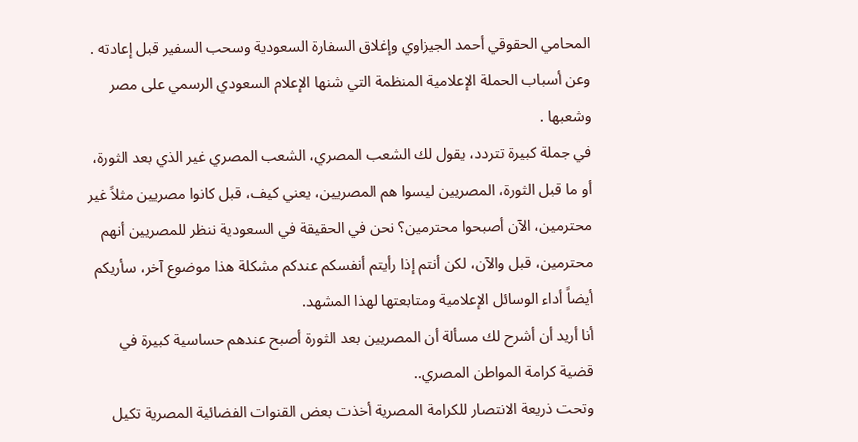المحامي الحقوقي أحمد الجيزاوي وإغلاق السفارة السعودية وسحب السفير قبل إعادته . وعن أسباب الحملة الإعلامية المنظمة التي شنها الإعلام السعودي الرسمي على مصر وشعبها .
في جملة كبيرة تتردد، يقول لك الشعب المصري، الشعب المصري غير الذي بعد الثورة، أو ما قبل الثورة، المصريين ليسوا هم المصريين، يعني كيف، قبل كانوا مصريين مثلاً غير محترمين، الآن أصبحوا محترمين؟ نحن في الحقيقة في السعودية ننظر للمصريين أنهم محترمين، قبل والآن، لكن أنتم إذا رأيتم أنفسكم عندكم مشكلة هذا موضوع آخر، سأريكم أيضاً أداء الوسائل الإعلامية ومتابعتها لهذا المشهد.
أنا أريد أن أشرح لك مسألة أن المصريين بعد الثورة أصبح عندهم حساسية كبيرة في قضية كرامة المواطن المصري..
وتحت ذريعة الانتصار للكرامة المصرية أخذت بعض القنوات الفضائية المصرية تكيل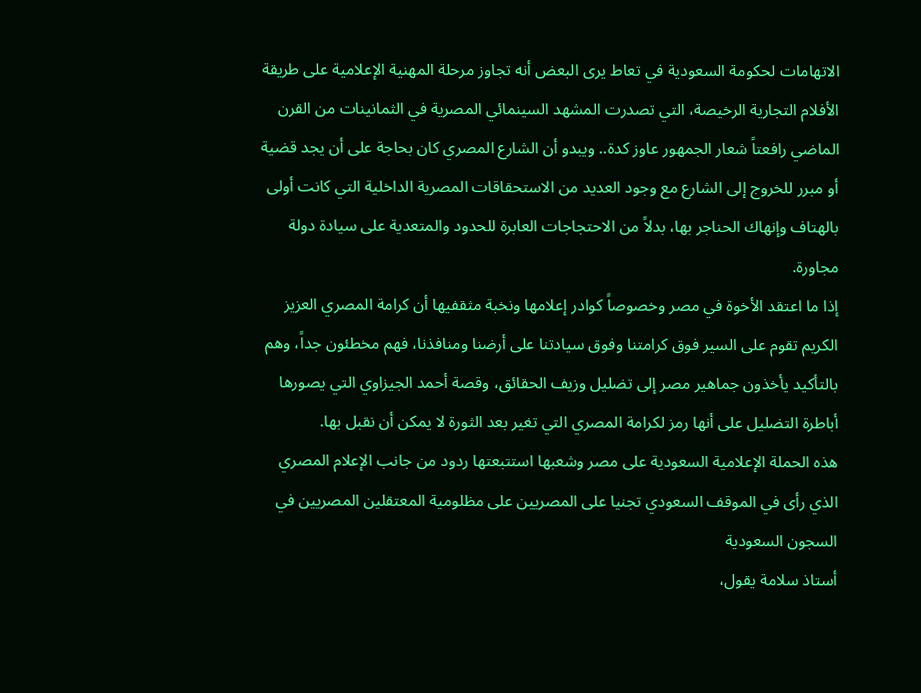الاتهامات لحكومة السعودية في تعاط يرى البعض أنه تجاوز مرحلة المهنية الإعلامية على طريقة الأفلام التجارية الرخيصة، التي تصدرت المشهد السينمائي المصرية في الثمانينات من القرن الماضي رافعتاً شعار الجمهور عاوز كدة.. ويبدو أن الشارع المصري كان بحاجة على أن يجد قضية أو مبرر للخروج إلى الشارع مع وجود العديد من الاستحقاقات المصرية الداخلية التي كانت أولى بالهتاف وإنهاك الحناجر بها، بدلاً من الاحتجاجات العابرة للحدود والمتعدية على سيادة دولة مجاورة.
إذا ما اعتقد الأخوة في مصر وخصوصاً كوادر إعلامها ونخبة مثقفيها أن كرامة المصري العزيز الكريم تقوم على السير فوق كرامتنا وفوق سيادتنا على أرضنا ومنافذنا، فهم مخطئون جداً، وهم بالتأكيد يأخذون جماهير مصر إلى تضليل وزيف الحقائق، وقصة أحمد الجيزاوي التي يصورها أباطرة التضليل على أنها رمز لكرامة المصري التي تغير بعد الثورة لا يمكن أن نقبل بها.
هذه الحملة الإعلامية السعودية على مصر وشعبها استتبعتها ردود من جانب الإعلام المصري الذي رأى في الموقف السعودي تجنيا على المصريين على مظلومية المعتقلين المصريين في السجون السعودية
أستاذ سلامة يقول،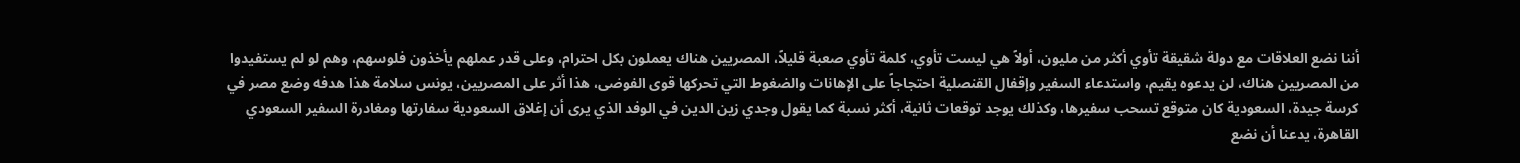أننا نضع العلاقات مع دولة شقيقة تأوي أكثر من مليون، أولاً هي ليست تأوي، كلمة تأوي صعبة قليلاً، المصريين هناك يعملون بكل احترام، وعلى قدر عملهم يأخذون فلوسهم، وهم لو لم يستفيدوا من المصريين هناك، لن يدعوه يقيم، واستدعاء السفير وإقفال القنصلية احتجاجاً على الإهانات والضغوط التي تحركها قوى الفوضى، هذا أثر على المصريين، يونس سلامة هذا هدفه وضع مصر في كرسة جيدة، السعودية كان متوقع تسحب سفيرها، وكذلك يوجد توقعات ثانية، أكثر نسبة كما يقول وجدي زين الدين في الوفد الذي يرى أن إغلاق السعودية سفارتها ومغادرة السفير السعودي القاهرة، يدعنا أن نضع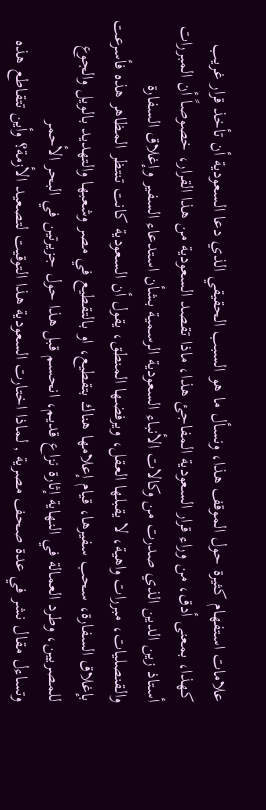علامات استفهام كثيرة حول الموقف هذا، ونسأل ما هو السبب الحقيقي الذي دعا السعودية أن تأخذ قرار غريب كهذا، بمعنى أدق، من وراء قرار السعودية المفاجئ هذا، ماذا تقصد السعودية من هذا القرار، خصوصاً أن المبررات أستاذ زين الدين الذي صدرت من وكالات الأنباء السعودية الرسمية بشأن استدعاء السفير وإغلاق السفارة والقنصليات، مبررات واهية، لا يقبلها العقل، ويرفضها المنطق، يقول أن السعودية كانت تنتظر المظاهر هذه فأسرعت بإغلاق السفارة، سحب سفيرها، قيام إعلامها هناك بتقطيع، او بالتقطيع في مصر وشعبها والتهديد بالويل والجوع للمصريين، وطرد العمالة في النهاية إثارة نزاع قديم، انحسم قبل هذا حول جزيرتين في البحر الأحمر
وتساءل مقال نشر في عدة صحف مصرية , لماذا اختارت السعودية هذا التوقيت لتصعيد الأزمة؟ وأين تتقاطع هذه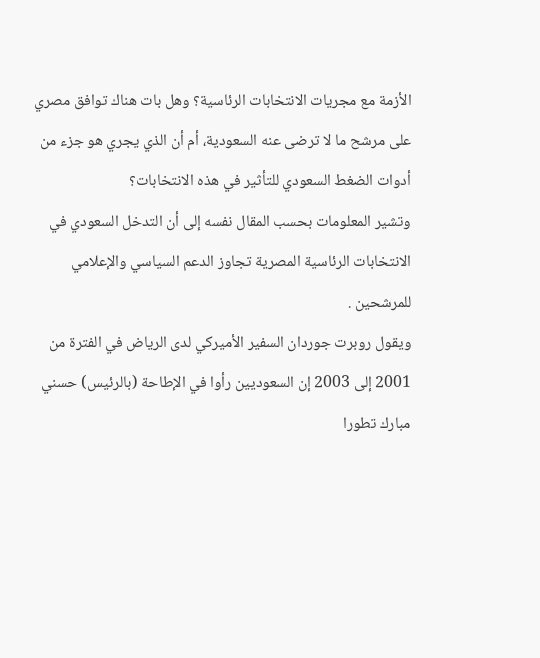الأزمة مع مجريات الانتخابات الرئاسية؟ وهل بات هناك توافق مصري على مرشح ما لا ترضى عنه السعودية، أم أن الذي يجري هو جزء من أدوات الضغط السعودي للتأثير في هذه الانتخابات؟
وتشير المعلومات بحسب المقال نفسه إلى أن التدخل السعودي في الانتخابات الرئاسية المصرية تجاوز الدعم السياسي والإعلامي للمرشحين .
ويقول روبرت جوردان السفير الأميركي لدى الرياض في الفترة من 2001 إلى 2003 إن السعوديين رأوا في الإطاحة (بالرئيس) حسني مبارك تطورا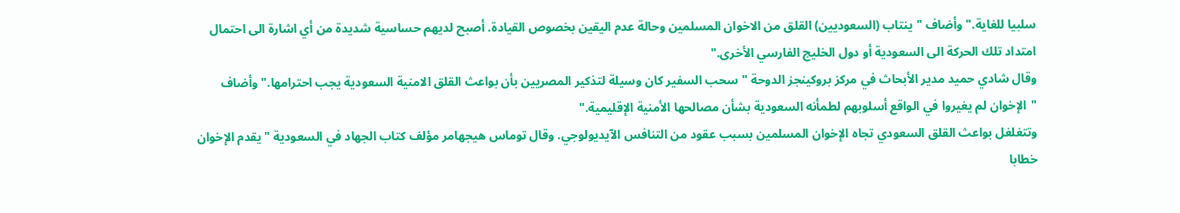سلبيا للغاية." وأضاف "ينتاب (السعوديين) القلق من الاخوان المسلمين وحالة عدم اليقين بخصوص القيادة. أصبح لديهم حساسية شديدة من أي اشارة الى احتمال امتداد تلك الحركة الى السعودية أو دول الخليج الفارسي الأخرى."
وقال شادي حميد مدير الأبحاث في مركز بروكينجز الدوحة "سحب السفير كان وسيلة لتذكير المصريين بأن بواعث القلق الامنية السعودية يجب احترامها." وأضاف "الإخوان لم يغيروا في الواقع أسلوبهم لطمأنه السعودية بشأن مصالحها الأمنية الإقليمية."
وتتغلغل بواعث القلق السعودي تجاه الإخوان المسلمين بسبب عقود من التنافس الآيديولوجي. وقال توماس هيجهامر مؤلف كتاب الجهاد في السعودية "يقدم الإخوان خطابا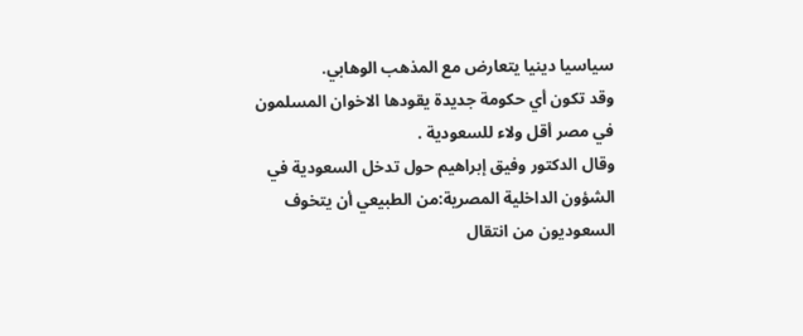سياسيا دينيا يتعارض مع المذهب الوهابي.
وقد تكون أي حكومة جديدة يقودها الاخوان المسلمون في مصر أقل ولاء للسعودية .
وقال الدكتور وفيق إبراهيم حول تدخل السعودية في الشؤون الداخلية المصرية:من الطبيعي أن يتخوف السعوديون من انتقال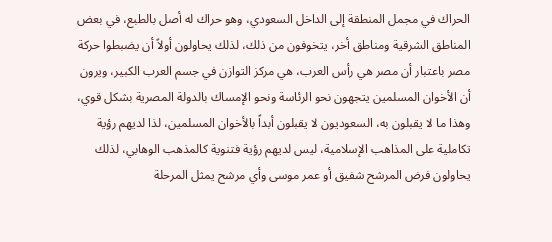الحراك في مجمل المنطقة إلى الداخل السعودي، وهو حراك له أصل بالطبع، في بعض المناطق الشرقية ومناطق أخر، يتخوفون من ذلك، لذلك يحاولون أولاً أن يضبطوا حركة مصر باعتبار أن مصر هي رأس العرب، هي مركز التوازن في جسم العرب الكبير، ويرون أن الأخوان المسلمين يتجهون نحو الرئاسة ونحو الإمساك بالدولة المصرية بشكل قوي، وهذا ما لا يقبلون به، السعوديون لا يقبلون أبداً بالأخوان المسلمين، لذا لديهم رؤية تكاملية على المذاهب الإسلامية، ليس لديهم رؤية فتنوية كالمذهب الوهابي، لذلك يحاولون فرض المرشح شفيق أو عمر موسى وأي مرشح يمثل المرحلة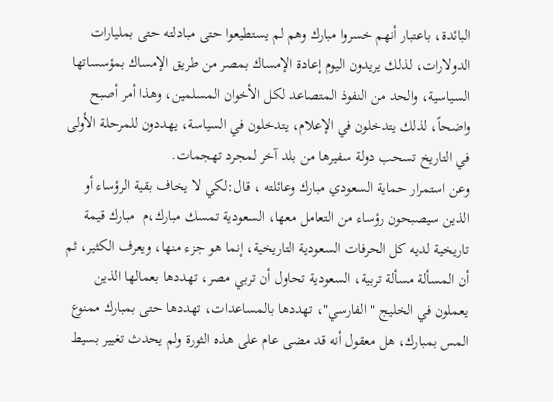البائدة، باعتبار أنهم خسروا مبارك وهم لم يستطيعوا حتى مبادلته حتى بمليارات الدولارات، لذلك يريدون اليوم إعادة الإمساك بمصر من طريق الإمساك بمؤسساتها السياسية، والحد من النفوذ المتصاعد لكل الأخوان المسلمين، وهذا أمر أصبح واضحاً، لذلك يتدخلون في الإعلام، يتدخلون في السياسة، يهددون للمرحلة الأولى في التاريخ تسحب دولة سفيرها من بلد آخر لمجرد تهجمات.
وعن استمرار حماية السعودي مبارك وعائلته ، قال:لكي لا يخاف بقية الرؤساء أو الذين سيصبحون رؤساء من التعامل معها، السعودية تمسك مبارك،م  مبارك قيمة تاريخية لديه كل الحرفات السعودية التاريخية، إنما هو جزء منها، ويعرف الكثير، ثم أن المسألة مسألة تربية، السعودية تحاول أن تربي مصر، تهددها بعمالها الذين يعملون في الخليج " الفارسي"، تهددها بالمساعدات، تهددها حتى بمبارك ممنوع المس بمبارك، هل معقول أنه قد مضى عام على هذه الثورة ولم يحدث تغيير بسيط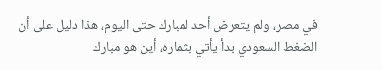في مصر، ولم يتعرض أحد لمبارك حتى اليوم، هذا دليل على أن الضغط السعودي بدأ يأتي بثماره، أين هو مبارك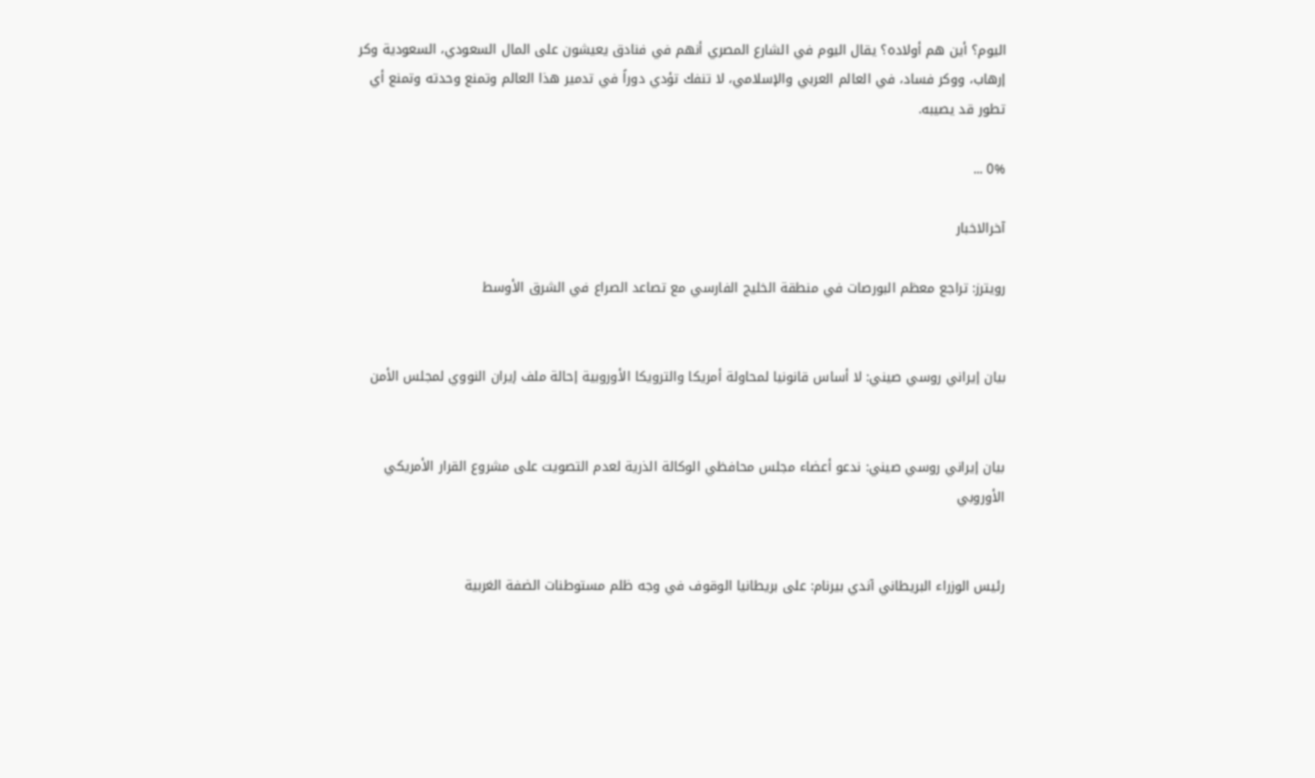اليوم؟ أين هم أولاده؟ يقال اليوم في الشارع المصري أنهم في فنادق يعيشون على المال السعودي، السعودية وكر إرهاب، ووكر فساد، في العالم العربي والإسلامي، لا تنفك تؤدي دوراً في تدمير هذا العالم وتمنع وحدته وتمنع أي تطور قد يصيبه.

0% ...

آخرالاخبار

رويترز: تراجع معظم البورصات في منطقة الخليج الفارسي مع تصاعد الصراع في الشرق الأوسط


بيان إيراني روسي صيني: لا أساس قانونيا لمحاولة أمريكا والترويكا الأوروبية إحالة ملف إيران النووي لمجلس الأمن


بيان إيراني روسي صيني: ندعو أعضاء مجلس محافظي الوكالة الذرية لعدم التصويت على مشروع القرار الأمريكي الأوروبي


رئيس الوزراء البريطاني آندي بيرنام: على بريطانيا الوقوف في وجه ظلم مستوطنات الضفة الغربية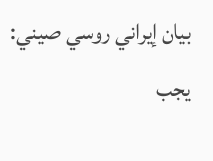بيان إيراني روسي صيني: يجب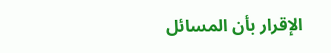الإقرار بأن المسائل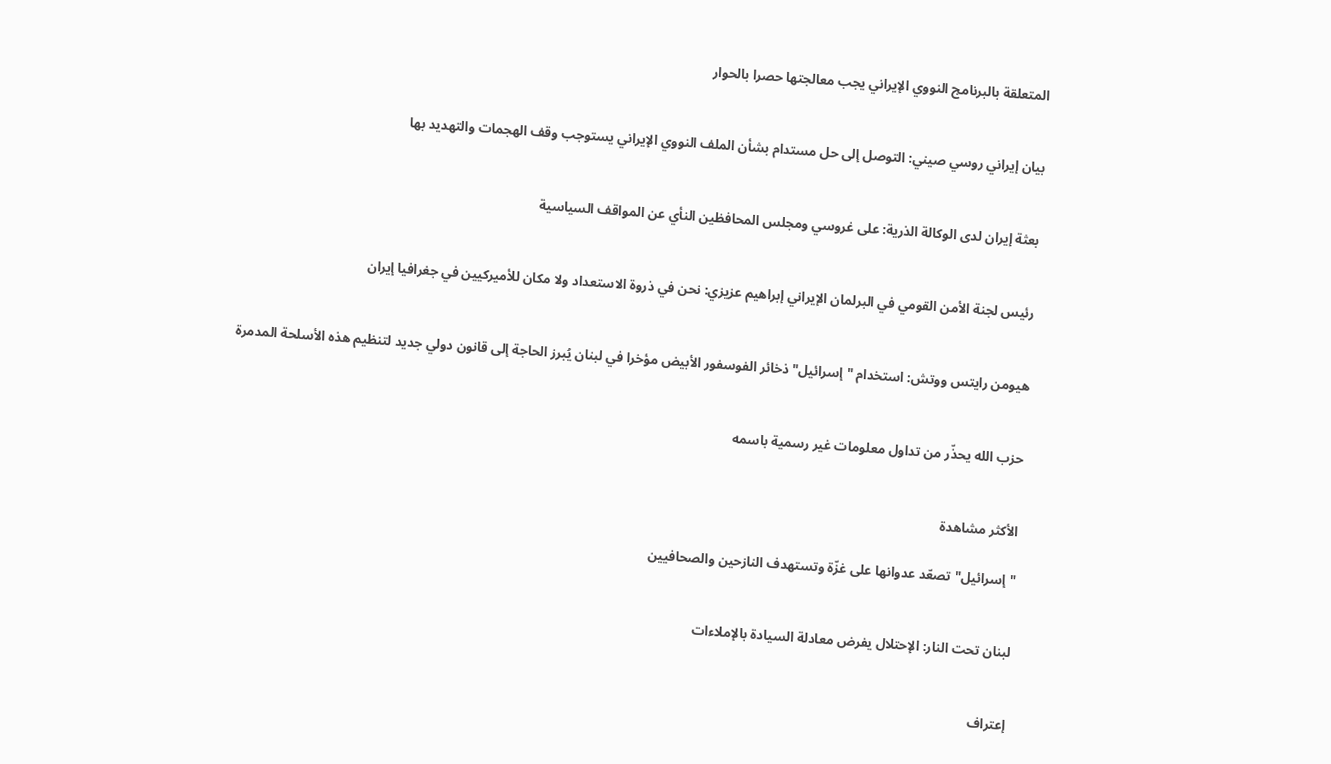المتعلقة بالبرنامج النووي الإيراني يجب معالجتها حصرا بالحوار


بيان إيراني روسي صيني: التوصل إلى حل مستدام بشأن الملف النووي الإيراني يستوجب وقف الهجمات والتهديد بها


بعثة إيران لدى الوكالة الذرية: على غروسي ومجلس المحافظين النأي عن المواقف السياسية


رئيس لجنة الأمن القومي في البرلمان الإيراني إبراهيم عزيزي: نحن في ذروة الاستعداد ولا مكان للأميركيين في جغرافيا إيران


هيومن رايتس ووتش: استخدام "إسرائيل" ذخائر الفوسفور الأبيض مؤخرا في لبنان يُبرز الحاجة إلى قانون دولي جديد لتنظيم هذه الأسلحة المدمرة


حزب الله يحذّر من تداول معلومات غير رسمية باسمه


الأكثر مشاهدة

"إسرائيل"تصعّد عدوانها على غزّة وتستهدف النازحين والصحافيين


لبنان تحت النار: الإحتلال يفرض معادلة السيادة بالإملاءات


إعتراف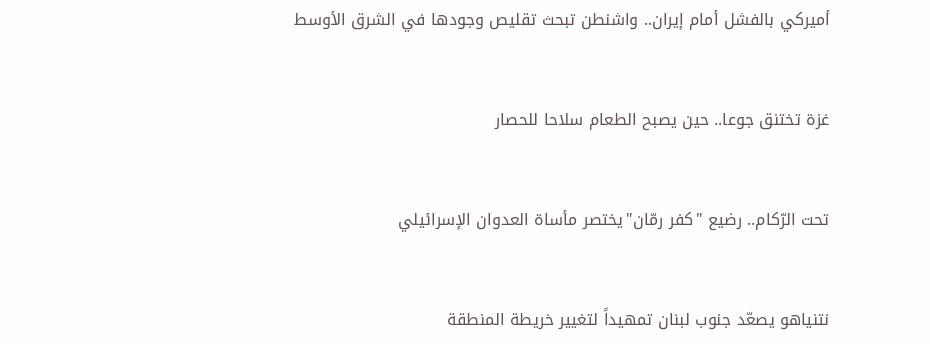أميركي بالفشل أمام إيران.. واشنطن تبحث تقليص وجودها في الشرق الأوسط


غزة تختنق جوعا.. حين يصبح الطعام سلاحا للحصار


تحت الرّكام.. رضيع "كفر رمّان"يختصر مأساة العدوان الإسرائيلي


نتنياهو يصعّد جنوب لبنان تمهيداً لتغيير خريطة المنطقة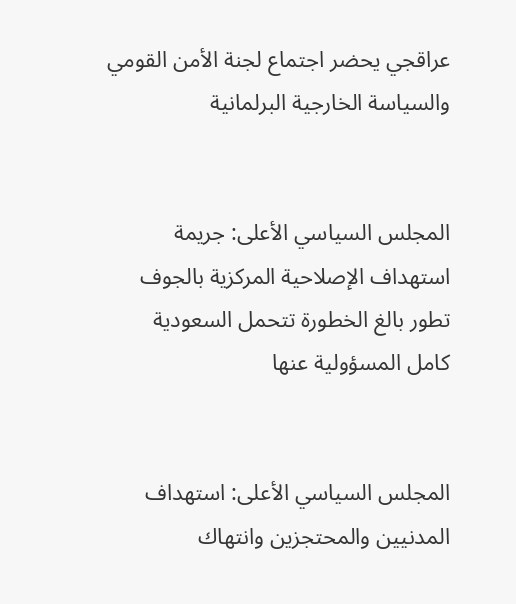عراقجي يحضر اجتماع لجنة الأمن القومي والسياسة الخارجية البرلمانية


المجلس السياسي الأعلى: جريمة استهداف الإصلاحية المركزية بالجوف تطور بالغ الخطورة تتحمل السعودية كامل المسؤولية عنها


المجلس السياسي الأعلى: استهداف المدنيين والمحتجزين وانتهاك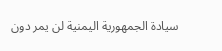سيادة الجمهورية اليمنية لن يمر دون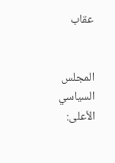عقاب


المجلس السياسي الأعلى: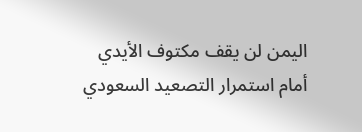اليمن لن يقف مكتوف الأيدي أمام استمرار التصعيد السعودي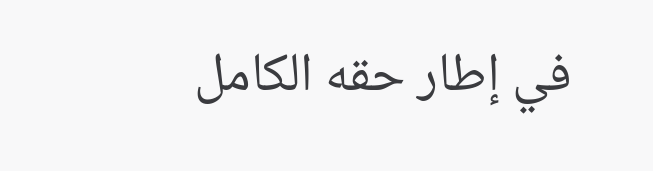في إطار حقه الكامل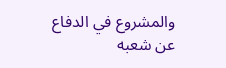والمشروع في الدفاع عن شعبه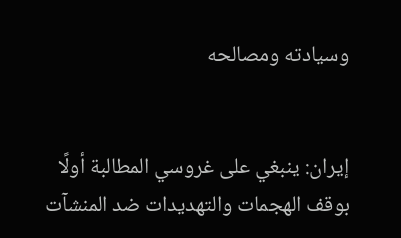وسيادته ومصالحه


إيران: ينبغي على غروسي المطالبة أولًا بوقف الهجمات والتهديدات ضد المنشآت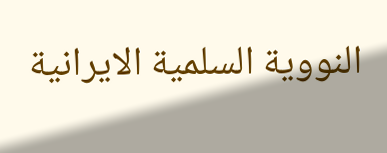النووية السلمية الايرانية